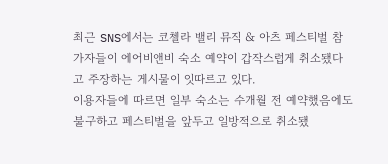최근 SNS에서는 코첼라 밸리 뮤직 & 아츠 페스티벌 참가자들이 에어비앤비 숙소 예약이 갑작스럽게 취소됐다고 주장하는 게시물이 잇따르고 있다.
이용자들에 따르면 일부 숙소는 수개월 전 예약했음에도 불구하고 페스티벌을 앞두고 일방적으로 취소됐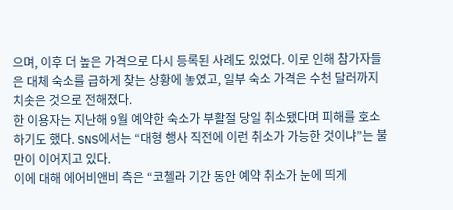으며, 이후 더 높은 가격으로 다시 등록된 사례도 있었다. 이로 인해 참가자들은 대체 숙소를 급하게 찾는 상황에 놓였고, 일부 숙소 가격은 수천 달러까지 치솟은 것으로 전해졌다.
한 이용자는 지난해 9월 예약한 숙소가 부활절 당일 취소됐다며 피해를 호소하기도 했다. SNS에서는 “대형 행사 직전에 이런 취소가 가능한 것이냐”는 불만이 이어지고 있다.
이에 대해 에어비앤비 측은 “코첼라 기간 동안 예약 취소가 눈에 띄게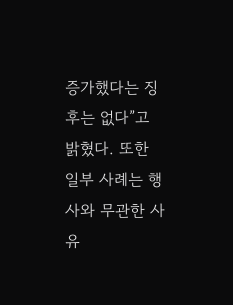증가했다는 징후는 없다”고 밝혔다. 또한 일부 사례는 행사와 무관한 사유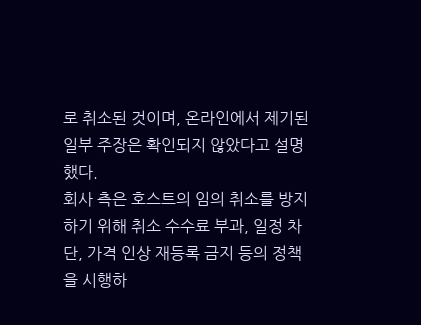로 취소된 것이며, 온라인에서 제기된 일부 주장은 확인되지 않았다고 설명했다.
회사 측은 호스트의 임의 취소를 방지하기 위해 취소 수수료 부과, 일정 차단, 가격 인상 재등록 금지 등의 정책을 시행하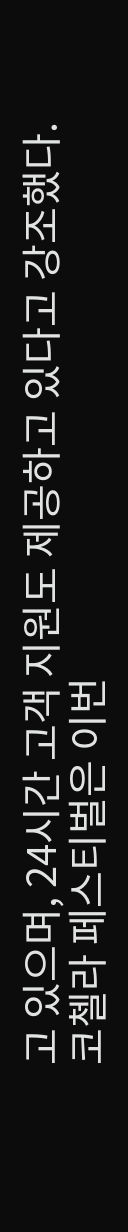고 있으며, 24시간 고객 지원도 제공하고 있다고 강조했다.
코첼라 페스티벌은 이번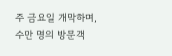주 금요일 개막하며, 수만 명의 방문객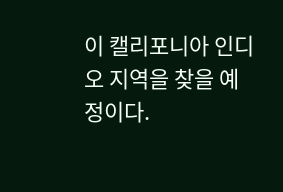이 캘리포니아 인디오 지역을 찾을 예정이다.